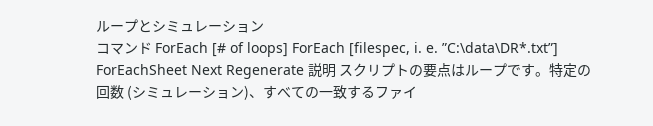ループとシミュレーション
コマンド ForEach [# of loops] ForEach [filespec, i. e. ”C:\data\DR*.txt”] ForEachSheet Next Regenerate 説明 スクリプトの要点はループです。特定の回数 (シミュレーション)、すべての一致するファイ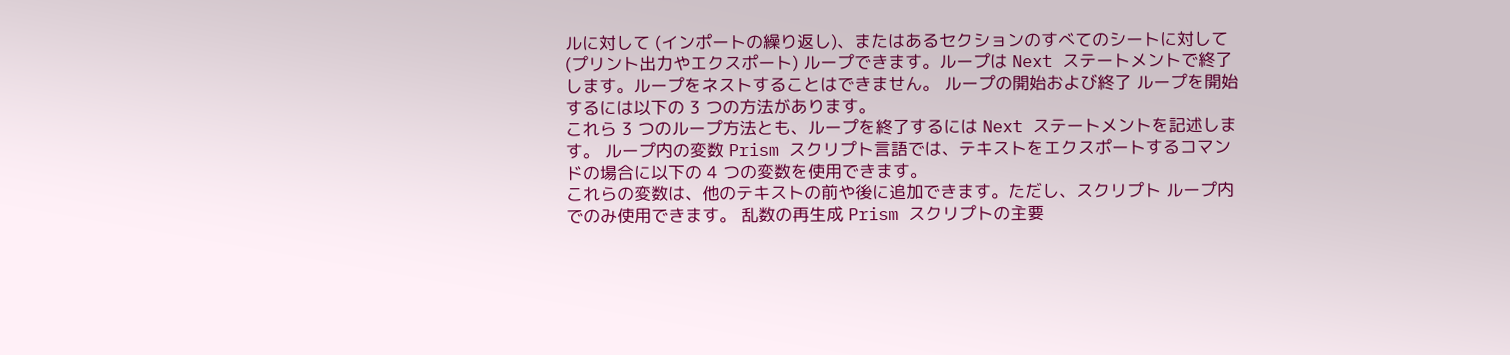ルに対して (インポートの繰り返し)、またはあるセクションのすべてのシートに対して (プリント出力やエクスポート) ループできます。ループは Next ステートメントで終了します。ループをネストすることはできません。 ループの開始および終了 ループを開始するには以下の 3 つの方法があります。
これら 3 つのループ方法とも、ループを終了するには Next ステートメントを記述します。 ループ内の変数 Prism スクリプト言語では、テキストをエクスポートするコマンドの場合に以下の 4 つの変数を使用できます。
これらの変数は、他のテキストの前や後に追加できます。ただし、スクリプト ループ内でのみ使用できます。 乱数の再生成 Prism スクリプトの主要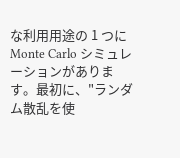な利用用途の 1 つに Monte Carlo シミュレーションがあります。最初に、"ランダム散乱を使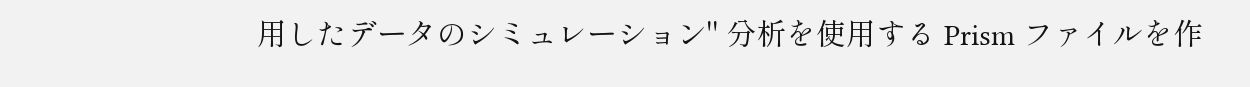用したデータのシミュレーション" 分析を使用する Prism ファイルを作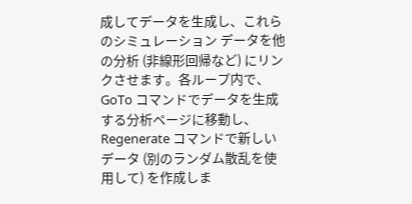成してデータを生成し、これらのシミュレーション データを他の分析 (非線形回帰など) にリンクさせます。各ループ内で、GoTo コマンドでデータを生成する分析ページに移動し、Regenerate コマンドで新しいデータ (別のランダム散乱を使用して) を作成しま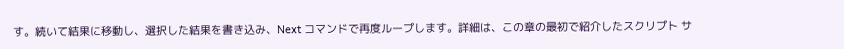す。続いて結果に移動し、選択した結果を書き込み、Next コマンドで再度ループします。詳細は、この章の最初で紹介したスクリプト サ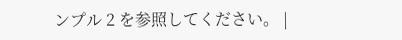ンプル 2 を参照してください。 |